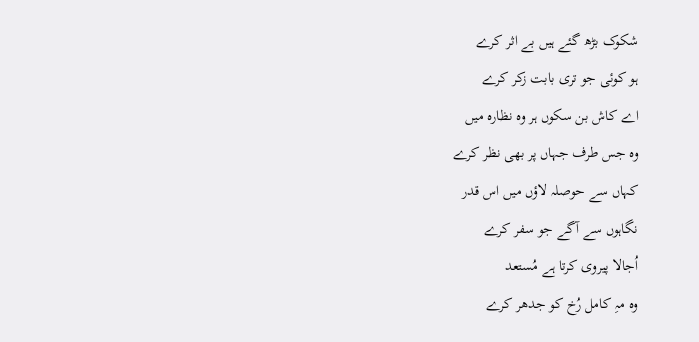شکوک بڑھ گئے ہیں بے اثر کرے
ہو کوئی جو تری بابت زکر کرے
اے کاش بن سکوں ہر وہ نظارہ میں
وہ جس طرف جہاں پر بھی نظر کرے
کہاں سے حوصلہ لاؤں میں اس قدر
نگاہوں سے آگے جو سفر کرے
اُجالا پیروی کرتا ہے مُستعد
وہ مہِ کامل رُخ کو جدھر کرے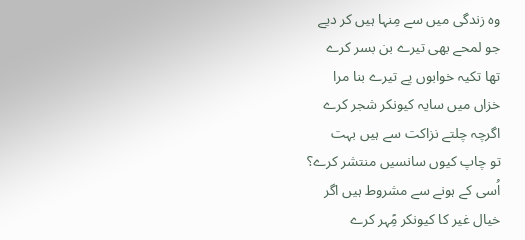وہ زندگی میں سے مِنہا ہیں کر دیے
جو لمحے بھی تیرے بن بسر کرے
تھا تکیہ خوابوں پے تیرے بنا مرا
خزاں میں سایہ کیونکر شجر کرے
اگرچہ چلتے نزاکت سے ہیں بہت
تو چاپ کیوں سانسیں منتشر کرے؟
اُسی کے ہونے سے مشروط ہیں اگر
خیال غیر کا کیونکر مًِہر کرے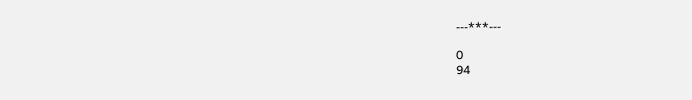---***---

0
94